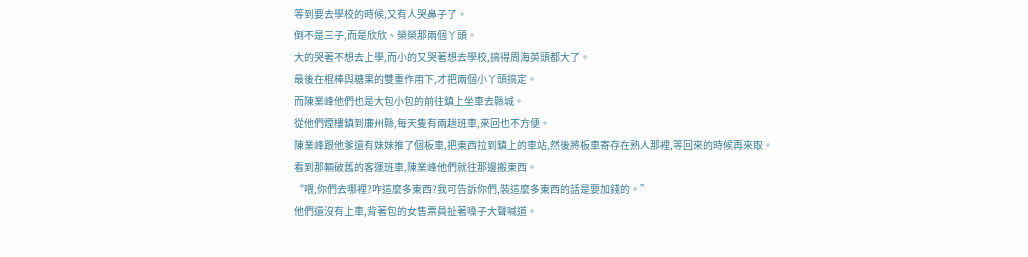等到要去學校的時候,又有人哭鼻子了。
倒不是三子,而是欣欣、榮榮那兩個丫頭。
大的哭著不想去上學,而小的又哭著想去學校,搞得周海英頭都大了。
最後在棍棒與糖果的雙重作用下,才把兩個小丫頭搞定。
而陳業峰他們也是大包小包的前往鎮上坐車去縣城。
從他們煙樓鎮到廉州縣,每天隻有兩趟班車,來回也不方便。
陳業峰跟他爹還有妹妹推了個板車,把東西拉到鎮上的車站,然後將板車寄存在熟人那裡,等回來的時候再來取。
看到那輛破舊的客運班車,陳業峰他們就往那邊搬東西。
“喂,你們去哪裡?咋這麼多東西?我可告訴你們,裝這麼多東西的話是要加錢的。”
他們還沒有上車,背著包的女售票員扯著嗓子大聲喊道。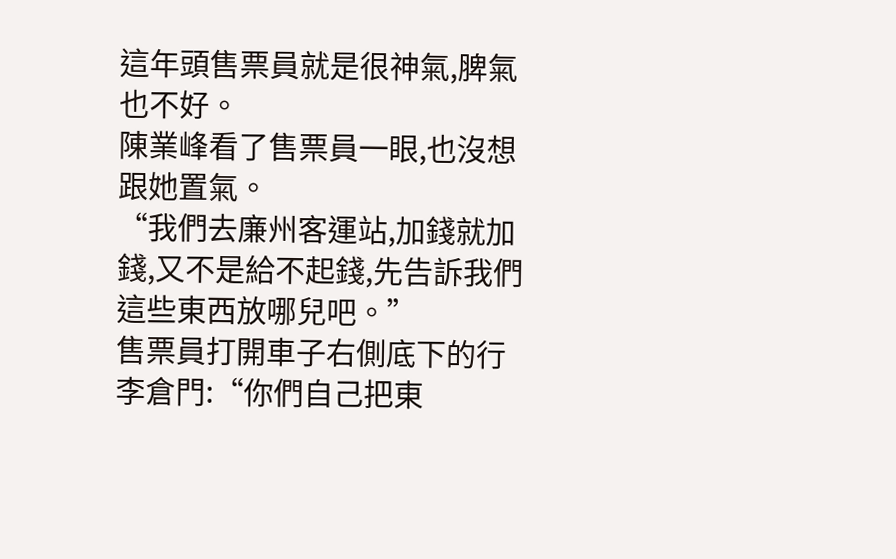這年頭售票員就是很神氣,脾氣也不好。
陳業峰看了售票員一眼,也沒想跟她置氣。
“我們去廉州客運站,加錢就加錢,又不是給不起錢,先告訴我們這些東西放哪兒吧。”
售票員打開車子右側底下的行李倉門:“你們自己把東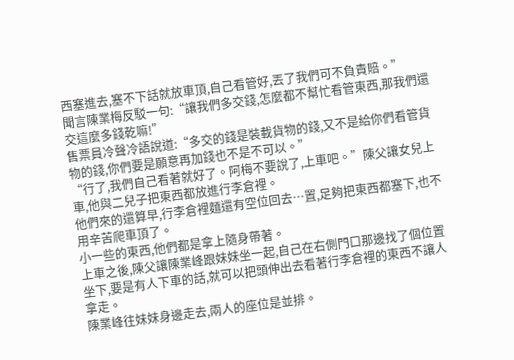西塞進去,塞不下話就放車頂,自己看管好,丟了我們可不負責賠。”
聞言陳業梅反駁一句:“讓我們多交錢,怎麼都不幫忙看管東西,那我們還交這麼多錢乾嘛!”
售票員冷聲冷語說道:“多交的錢是裝載貨物的錢,又不是給你們看管貨物的錢,你們要是願意再加錢也不是不可以。”
“行了,我們自己看著就好了。阿梅不要說了,上車吧。”陳父讓女兒上車,他與二兒子把東西都放進行李倉裡。
他們來的還算早,行李倉裡麵還有空位回去…置,足夠把東西都塞下,也不用辛苦爬車頂了。
小一些的東西,他們都是拿上隨身帶著。
上車之後,陳父讓陳業峰跟妹妹坐一起,自己在右側門口那邊找了個位置坐下,要是有人下車的話,就可以把頭伸出去看著行李倉裡的東西不讓人拿走。
陳業峰往妹妹身邊走去,兩人的座位是並排。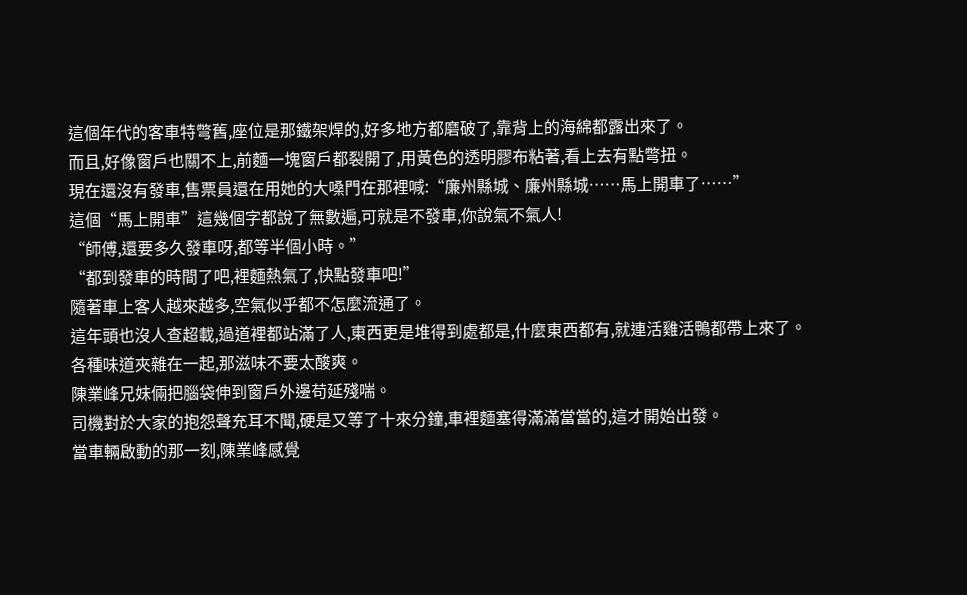這個年代的客車特彆舊,座位是那鐵架焊的,好多地方都磨破了,靠背上的海綿都露出來了。
而且,好像窗戶也關不上,前麵一塊窗戶都裂開了,用黃色的透明膠布粘著,看上去有點彆扭。
現在還沒有發車,售票員還在用她的大嗓門在那裡喊:“廉州縣城、廉州縣城……馬上開車了……”
這個“馬上開車”這幾個字都說了無數遍,可就是不發車,你說氣不氣人!
“師傅,還要多久發車呀,都等半個小時。”
“都到發車的時間了吧,裡麵熱氣了,快點發車吧!”
隨著車上客人越來越多,空氣似乎都不怎麼流通了。
這年頭也沒人查超載,過道裡都站滿了人,東西更是堆得到處都是,什麼東西都有,就連活雞活鴨都帶上來了。
各種味道夾雜在一起,那滋味不要太酸爽。
陳業峰兄妹倆把腦袋伸到窗戶外邊苟延殘喘。
司機對於大家的抱怨聲充耳不聞,硬是又等了十來分鐘,車裡麵塞得滿滿當當的,這才開始出發。
當車輛啟動的那一刻,陳業峰感覺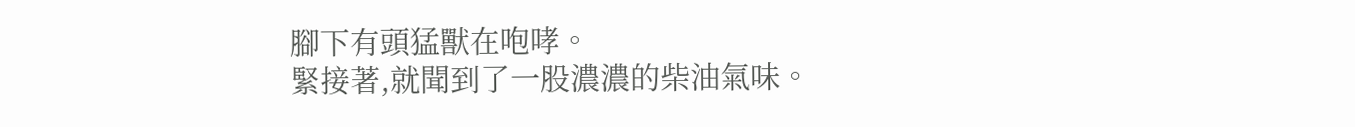腳下有頭猛獸在咆哮。
緊接著,就聞到了一股濃濃的柴油氣味。